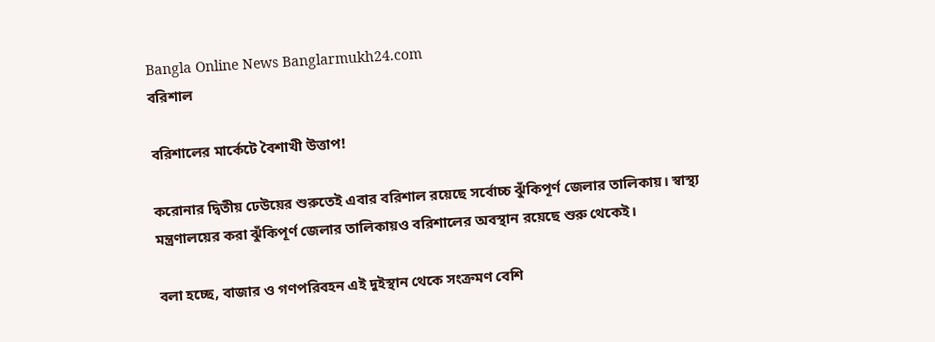Bangla Online News Banglarmukh24.com
বরিশাল

বরিশালের মার্কেটে বৈশাখী উত্তাপ!

করোনার দ্বিতীয় ঢেউয়ের শুরুতেই এবার বরিশাল রয়েছে সর্বোচ্চ ঝুঁকিপূর্ণ জেলার তালিকায়। স্বাস্থ্য মন্ত্রণালয়ের করা ঝুঁকিপূর্ণ জেলার তালিকায়ও বরিশালের অবস্থান রয়েছে শুরু থেকেই।

বলা হচ্ছে, বাজার ও গণপরিবহন এই দুইস্থান থেকে সংক্রমণ বেশি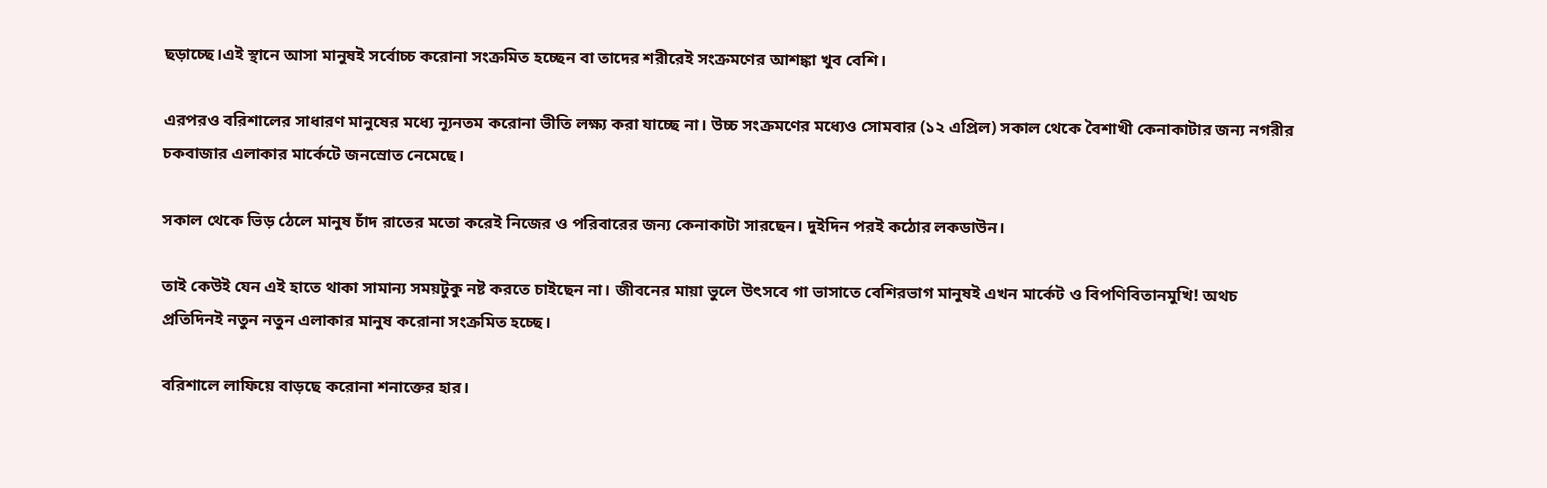ছড়াচ্ছে।এই স্থানে আসা মানুষই সর্বোচ্চ করোনা সংক্রমিত হচ্ছেন বা তাদের শরীরেই সংক্রমণের আশঙ্কা খুব বেশি।

এরপরও বরিশালের সাধারণ মানুষের মধ্যে ন্যূনতম করোনা ভীতি লক্ষ্য করা যাচ্ছে না। উচ্চ সংক্রমণের মধ্যেও সোমবার (১২ এপ্রিল) সকাল থেকে বৈশাখী কেনাকাটার জন্য নগরীর চকবাজার এলাকার মার্কেটে জনস্রোত নেমেছে।

সকাল থেকে ভিড় ঠেলে মানুষ চাঁদ রাতের মতো করেই নিজের ও পরিবারের জন্য কেনাকাটা সারছেন। দুইদিন পরই কঠোর লকডাউন।

তাই কেউই যেন এই হাতে থাকা সামান্য সময়টুকু নষ্ট করতে চাইছেন না। জীবনের মায়া ভুলে উৎসবে গা ভাসাতে বেশিরভাগ মানুষই এখন মার্কেট ও বিপণিবিতানমুখি! অথচ প্রতিদিনই নতুন নতুন এলাকার মানুষ করোনা সংক্রমিত হচ্ছে।

বরিশালে লাফিয়ে বাড়ছে করোনা শনাক্তের হার।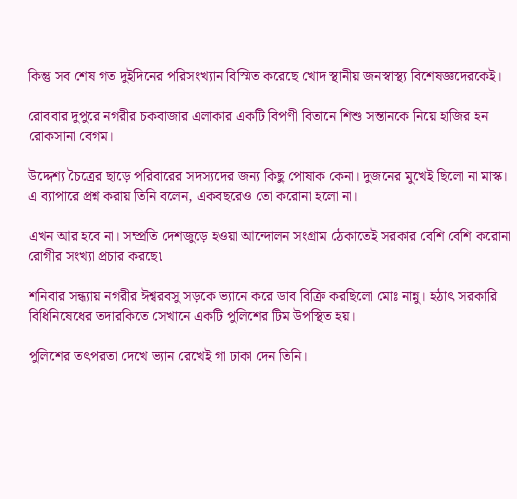কিন্তু সব শেষ গত দুইদিনের পরিসংখ্যান বিস্মিত করেছে খোদ স্থানীয় জনস্বাস্থ্য বিশেষজ্ঞদেরকেই।

রোববার দুপুরে নগরীর চকবাজার এলাকার একটি বিপণী বিতানে শিশু সন্তানকে নিয়ে হাজির হন রোকসানা বেগম।

উদ্দেশ্য চৈত্রের ছাড়ে পরিবারের সদস্যদের জন্য কিছু পোষাক কেনা। দুজনের মুখেই ছিলো না মাস্ক। এ ব্যাপারে প্রশ্ন করায় তিনি বলেন, একবছরেও তো করোনা হলো না।

এখন আর হবে না। সম্প্রতি দেশজুড়ে হওয়া আন্দোলন সংগ্রাম ঠেকাতেই সরকার বেশি বেশি করোনা রোগীর সংখ্যা প্রচার করছে৷

শনিবার সন্ধ্যায় নগরীর ঈশ্বরবসু সড়কে ভ্যানে করে ডাব বিক্রি করছিলো মোঃ নান্নু। হঠাৎ সরকারি বিধিনিষেধের তদারকিতে সেখানে একটি পুলিশের টিম উপস্থিত হয়।

পুলিশের তৎপরতা দেখে ভ্যান রেখেই গা ঢাকা দেন তিনি।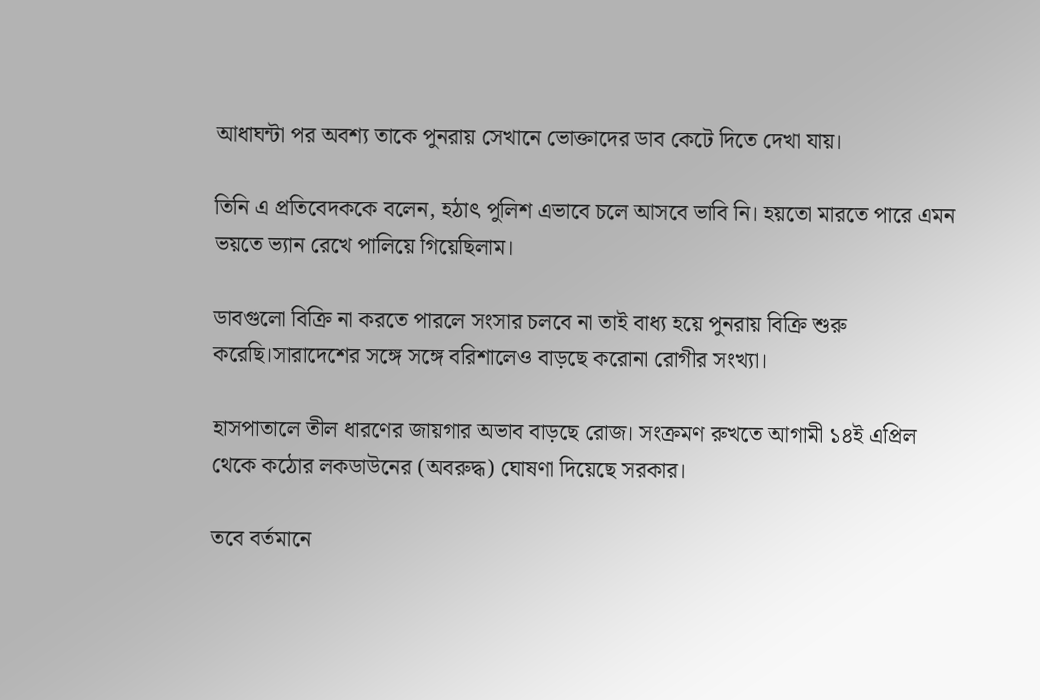আধাঘন্টা পর অবশ্য তাকে পুনরায় সেখানে ভোক্তাদের ডাব কেটে দিতে দেখা যায়।

তিনি এ প্রতিবেদককে বলেন, হঠাৎ পুলিশ এভাবে চলে আসবে ভাবি নি। হয়তো মারতে পারে এমন ভয়তে ভ্যান রেখে পালিয়ে গিয়েছিলাম।

ডাবগুলো বিক্রি না করতে পারলে সংসার চলবে না তাই বাধ্য হয়ে পুনরায় বিক্রি শুরু করেছি।সারাদেশের সঙ্গে সঙ্গে বরিশালেও বাড়ছে করোনা রোগীর সংখ্যা।

হাসপাতালে তীল ধারণের জায়গার অভাব বাড়ছে রোজ। সংক্রমণ রুখতে আগামী ১৪ই এপ্রিল থেকে কঠোর লকডাউনের (অবরুদ্ধ) ঘোষণা দিয়েছে সরকার।

তবে বর্তমানে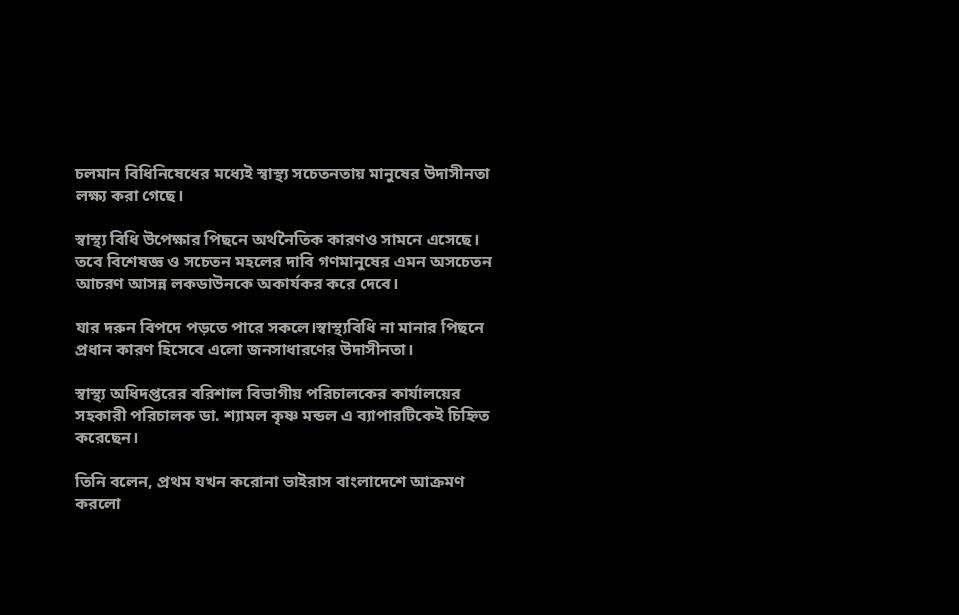চলমান বিধিনিষেধের মধ্যেই স্বাস্থ্য সচেতনতায় মানুষের উদাসীনতা লক্ষ্য করা গেছে।

স্বাস্থ্য বিধি উপেক্ষার পিছনে অর্থনৈতিক কারণও সামনে এসেছে। তবে বিশেষজ্ঞ ও সচেতন মহলের দাবি গণমানুষের এমন অসচেতন আচরণ আসন্ন লকডাউনকে অকার্যকর করে দেবে।

যার দরুন বিপদে পড়তে পারে সকলে।স্বাস্থ্যবিধি না মানার পিছনে প্রধান কারণ হিসেবে এলো জনসাধারণের উদাসীনতা।

স্বাস্থ্য অধিদপ্তরের বরিশাল বিভাগীয় পরিচালকের কার্যালয়ের সহকারী পরিচালক ডা. শ্যামল কৃষ্ণ মন্ডল এ ব্যাপারটিকেই চিহ্নিত করেছেন।

তিনি বলেন, প্রথম যখন করোনা ভাইরাস বাংলাদেশে আক্রমণ করলো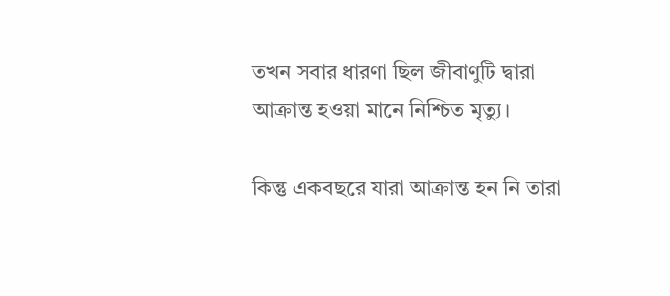তখন সবার ধারণা ছিল জীবাণুটি দ্বারা আক্রান্ত হওয়া মানে নিশ্চিত মৃত্যু।

কিন্তু একবছরে যারা আক্রান্ত হন নি তারা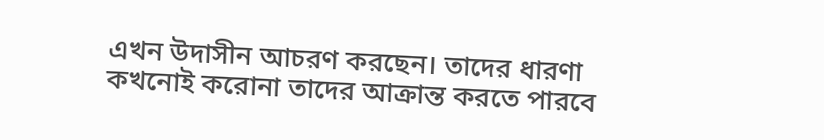এখন উদাসীন আচরণ করছেন। তাদের ধারণা কখনোই করোনা তাদের আক্রান্ত করতে পারবে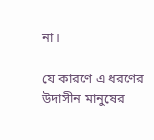না।

যে কারণে এ ধরণের উদাসীন মানুষের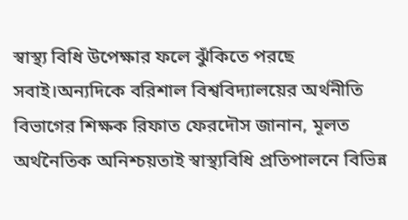স্বাস্থ্য বিধি উপেক্ষার ফলে ঝুঁকিতে পরছে সবাই।অন্যদিকে বরিশাল বিশ্ববিদ্যালয়ের অর্থনীতি বিভাগের শিক্ষক রিফাত ফেরদৌস জানান, মূলত অর্থনৈতিক অনিশ্চয়তাই স্বাস্থ্যবিধি প্রতিপালনে বিভিন্ন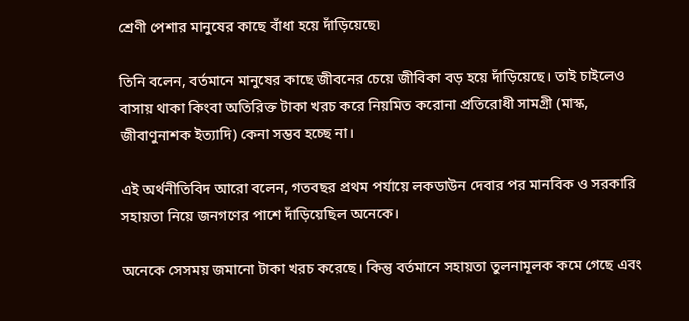শ্রেণী পেশার মানুষের কাছে বাঁধা হয়ে দাঁড়িয়েছে৷

তিনি বলেন, বর্তমানে মানুষের কাছে জীবনের চেয়ে জীবিকা বড় হয়ে দাঁড়িয়েছে। তাই চাইলেও বাসায় থাকা কিংবা অতিরিক্ত টাকা খরচ করে নিয়মিত করোনা প্রতিরোধী সামগ্রী (মাস্ক, জীবাণুনাশক ইত্যাদি) কেনা সম্ভব হচ্ছে না।

এই অর্থনীতিবিদ আরো বলেন, গতবছর প্রথম পর্যায়ে লকডাউন দেবার পর মানবিক ও সরকারি সহায়তা নিয়ে জনগণের পাশে দাঁড়িয়েছিল অনেকে।

অনেকে সেসময় জমানো টাকা খরচ করেছে। কিন্তু বর্তমানে সহায়তা তুলনামূলক কমে গেছে এবং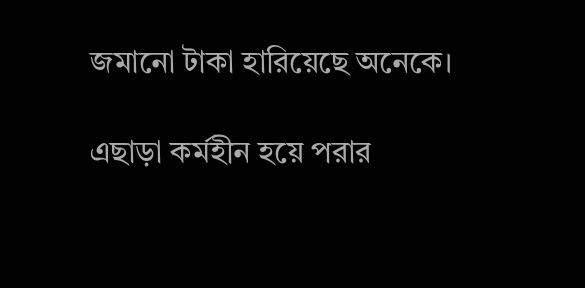জমানো টাকা হারিয়েছে অনেকে।

এছাড়া কর্মহীন হয়ে পরার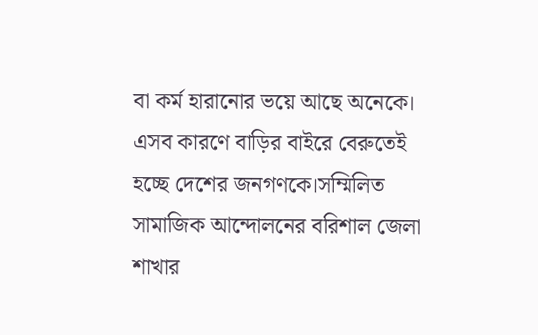বা কর্ম হারানোর ভয়ে আছে অনেকে। এসব কারণে বাড়ির বাইরে বেরুতেই হচ্ছে দেশের জনগণকে।সম্মিলিত সামাজিক আন্দোলনের বরিশাল জেলা শাখার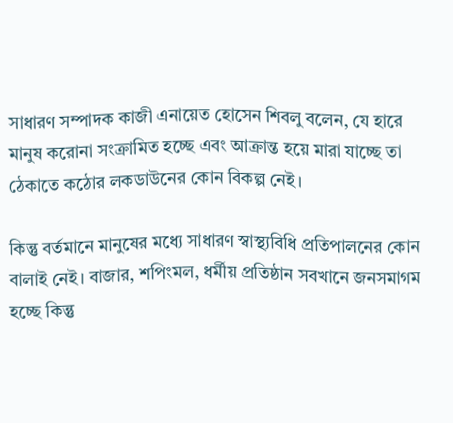সাধারণ সম্পাদক কাজী এনায়েত হোসেন শিবলু বলেন, যে হারে মানুষ করোনা সংক্রামিত হচ্ছে এবং আক্রান্ত হয়ে মারা যাচ্ছে তা ঠেকাতে কঠোর লকডাউনের কোন বিকল্প নেই।

কিন্তু বর্তমানে মানুষের মধ্যে সাধারণ স্বাস্থ্যবিধি প্রতিপালনের কোন বালাই নেই। বাজার, শপিংমল, ধর্মীয় প্রতিষ্ঠান সবখানে জনসমাগম হচ্ছে কিন্তু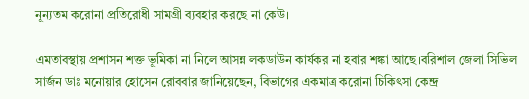নূন্যতম করোনা প্রতিরোধী সামগ্রী ব্যবহার করছে না কেউ।

এমতাবস্থায় প্রশাসন শক্ত ভূমিকা না নিলে আসন্ন লকডাউন কার্যকর না হবার শঙ্কা আছে।বরিশাল জেলা সিভিল সার্জন ডাঃ মনোয়ার হোসেন রোববার জানিয়েছেন, বিভাগের একমাত্র করোনা চিকিৎসা কেন্দ্র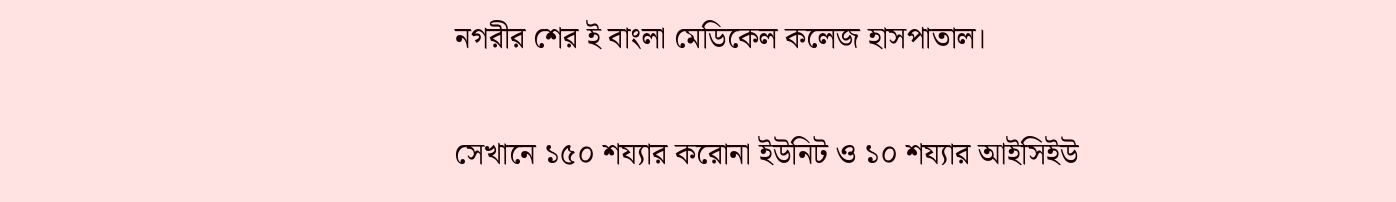নগরীর শের ই বাংলা মেডিকেল কলেজ হাসপাতাল।

সেখানে ১৫০ শয্যার করোনা ইউনিট ও ১০ শয্যার আইসিইউ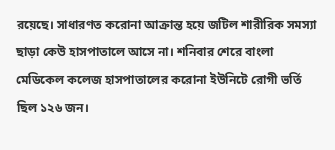রয়েছে। সাধারণত করোনা আক্রান্ত হয়ে জটিল শারীরিক সমস্যা ছাড়া কেউ হাসপাতালে আসে না। শনিবার শেরে বাংলা মেডিকেল কলেজ হাসপাতালের করোনা ইউনিটে রোগী ভর্তি ছিল ১২৬ জন।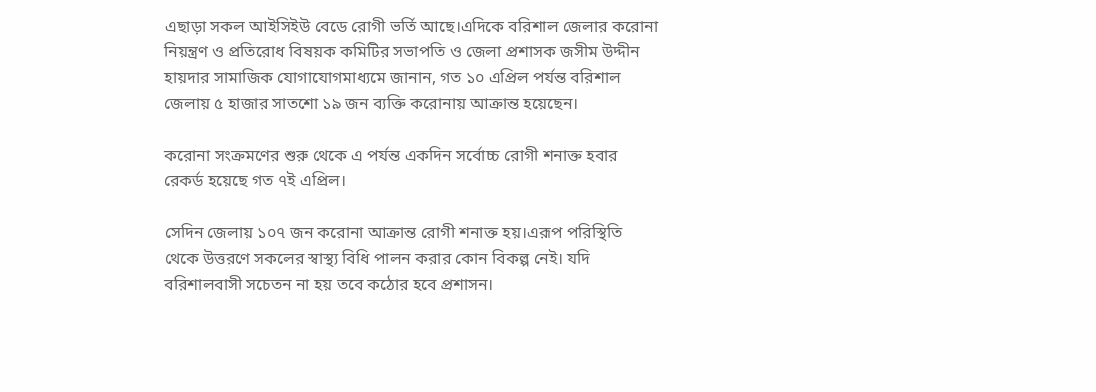এছাড়া সকল আইসিইউ বেডে রোগী ভর্তি আছে।এদিকে বরিশাল জেলার করোনা নিয়ন্ত্রণ ও প্রতিরোধ বিষয়ক কমিটির সভাপতি ও জেলা প্রশাসক জসীম উদ্দীন হায়দার সামাজিক যোগাযোগমাধ্যমে জানান, গত ১০ এপ্রিল পর্যন্ত বরিশাল জেলায় ৫ হাজার সাতশো ১৯ জন ব্যক্তি করোনায় আক্রান্ত হয়েছেন।

করোনা সংক্রমণের শুরু থেকে এ পর্যন্ত একদিন সর্বোচ্চ রোগী শনাক্ত হবার রেকর্ড হয়েছে গত ৭ই এপ্রিল।

সেদিন জেলায় ১০৭ জন করোনা আক্রান্ত রোগী শনাক্ত হয়।এরূপ পরিস্থিতি থেকে উত্তরণে সকলের স্বাস্থ্য বিধি পালন করার কোন বিকল্প নেই। যদি বরিশালবাসী সচেতন না হয় তবে কঠোর হবে প্রশাসন।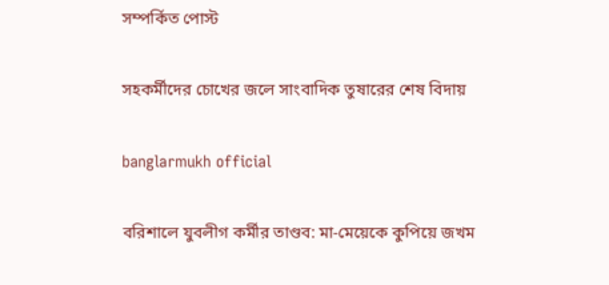সম্পর্কিত পোস্ট

সহকর্মীদের চোখের জলে সাংবাদিক তুষারের শেষ বিদায়

banglarmukh official

বরিশালে যুবলীগ কর্মীর তাণ্ডব: মা-মেয়েকে কুপিয়ে জখম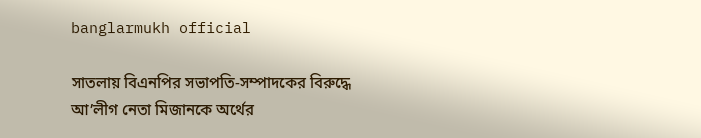banglarmukh official

সাতলায় বিএনপির সভাপতি-সম্পাদকের বিরুদ্ধে আ’লীগ নেতা মিজানকে অর্থের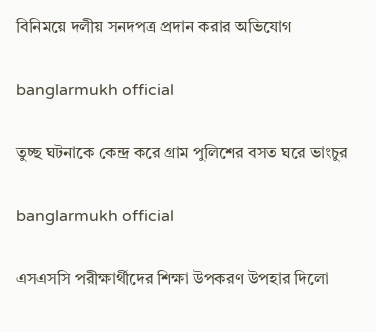বিনিময়ে দলীয় সনদপত্র প্রদান করার অভিযোগ

banglarmukh official

তুচ্ছ ঘটনাকে কেন্দ্র করে গ্রাম পুলিশের বসত ঘরে ভাংচুর

banglarmukh official

এসএসসি পরীক্ষার্থীদের শিক্ষা উপকরণ উপহার দিলো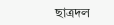ছাত্রদল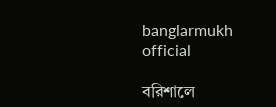banglarmukh official

বরিশালে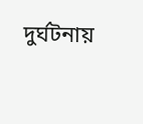দুর্ঘটনায়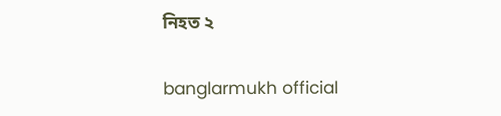নিহত ২

banglarmukh official